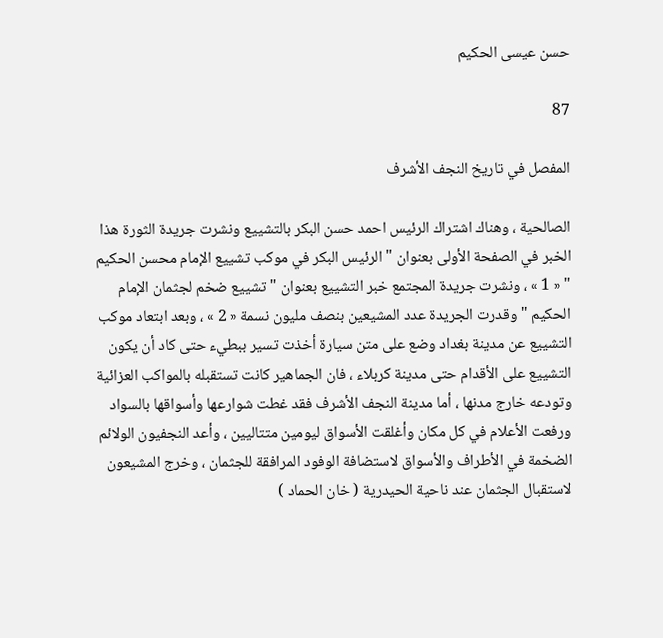حسن عيسى الحكيم

87

المفصل في تاريخ النجف الأشرف

الصالحية ، وهناك اشتراك الرئيس احمد حسن البكر بالتشييع ونشرت جريدة الثورة هذا الخبر في الصفحة الأولى بعنوان " الرئيس البكر في موكب تشييع الإمام محسن الحكيم " « 1 » ، ونشرت جريدة المجتمع خبر التشييع بعنوان " تشييع ضخم لجثمان الإمام الحكيم " وقدرت الجريدة عدد المشيعين بنصف مليون نسمة « 2 » ، وبعد ابتعاد موكب التشييع عن مدينة بغداد وضع على متن سيارة أخذت تسير ببطيء حتى كاد أن يكون التشييع على الأقدام حتى مدينة كربلاء ، فان الجماهير كانت تستقبله بالمواكب العزائية وتودعه خارج مدنها ، أما مدينة النجف الأشرف فقد غطت شوارعها وأسواقها بالسواد ورفعت الأعلام في كل مكان وأغلقت الأسواق ليومين متتاليين ، وأعد النجفيون الولائم الضخمة في الأطراف والأسواق لاستضافة الوفود المرافقة للجثمان ، وخرج المشيعون لاستقبال الجثمان عند ناحية الحيدرية ( خان الحماد )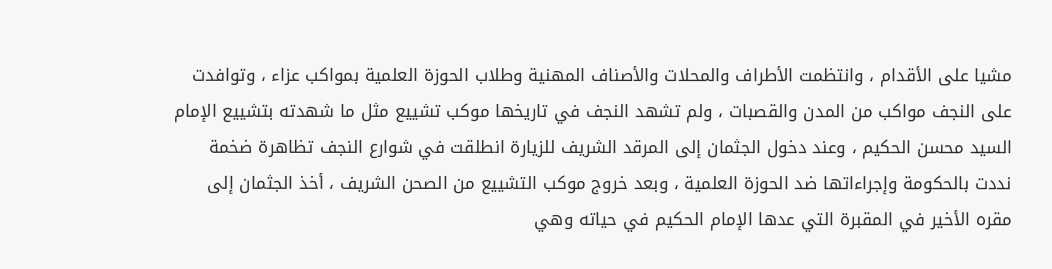مشيا على الأقدام ، وانتظمت الأطراف والمحلات والأصناف المهنية وطلاب الحوزة العلمية بمواكب عزاء ، وتوافدت على النجف مواكب من المدن والقصبات ، ولم تشهد النجف في تاريخها موكب تشييع مثل ما شهدته بتشييع الإمام السيد محسن الحكيم ، وعند دخول الجثمان إلى المرقد الشريف للزيارة انطلقت في شوارع النجف تظاهرة ضخمة نددت بالحكومة وإجراءاتها ضد الحوزة العلمية ، وبعد خروج موكب التشييع من الصحن الشريف ، أخذ الجثمان إلى مقره الأخير في المقبرة التي عدها الإمام الحكيم في حياته وهي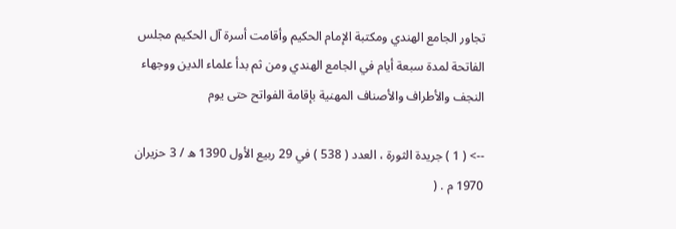تجاور الجامع الهندي ومكتبة الإمام الحكيم وأقامت أسرة آل الحكيم مجلس الفاتحة لمدة سبعة أيام في الجامع الهندي ومن ثم بدأ علماء الدين ووجهاء النجف والأطراف والأصناف المهنية بإقامة الفواتح حتى يوم

--> ( 1 ) جريدة الثورة ، العدد ( 538 ) في 29 ربيع الأول 1390 ه / 3 حزيران 1970 م . (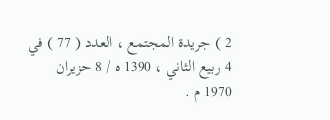2 ) جريدة المجتمع ، العدد ( 77 ) في 4 ربيع الثاني ، 1390 ه / 8 حزيران 1970 م .